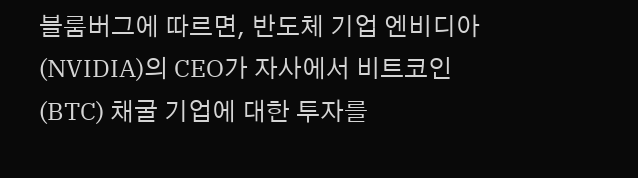블룸버그에 따르면, 반도체 기업 엔비디아(NVIDIA)의 CEO가 자사에서 비트코인(BTC) 채굴 기업에 대한 투자를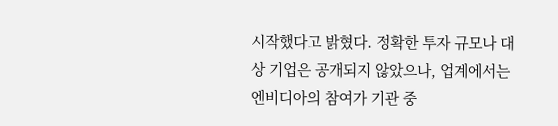시작했다고 밝혔다. 정확한 투자 규모나 대상 기업은 공개되지 않았으나, 업계에서는 엔비디아의 참여가 기관 중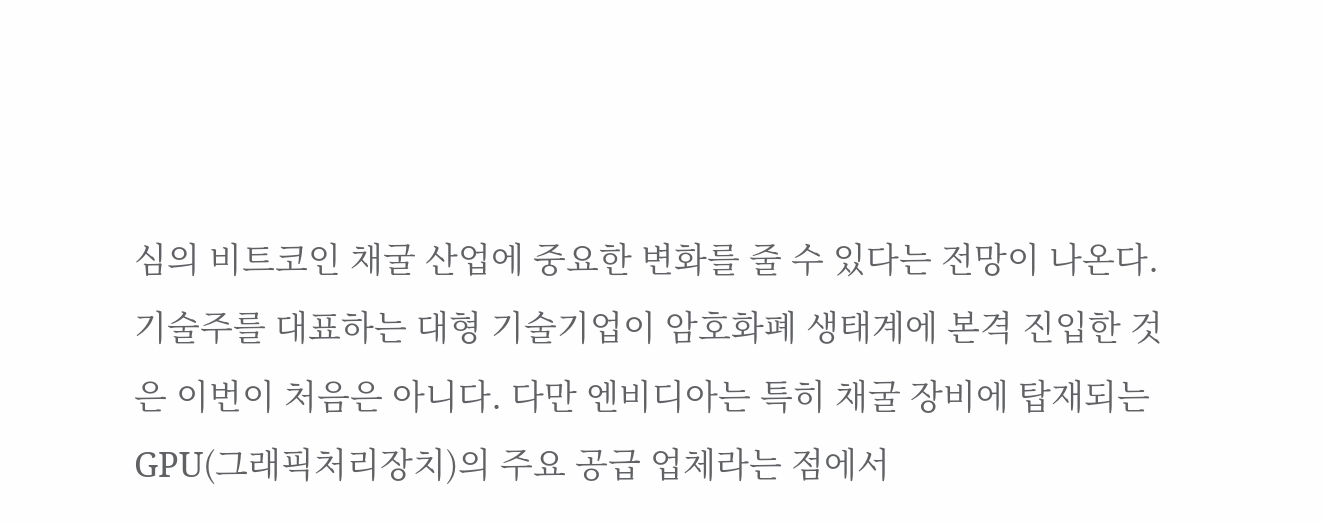심의 비트코인 채굴 산업에 중요한 변화를 줄 수 있다는 전망이 나온다.
기술주를 대표하는 대형 기술기업이 암호화폐 생태계에 본격 진입한 것은 이번이 처음은 아니다. 다만 엔비디아는 특히 채굴 장비에 탑재되는 GPU(그래픽처리장치)의 주요 공급 업체라는 점에서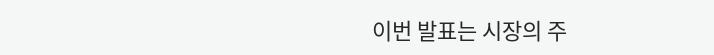이번 발표는 시장의 주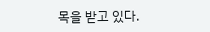목을 받고 있다.